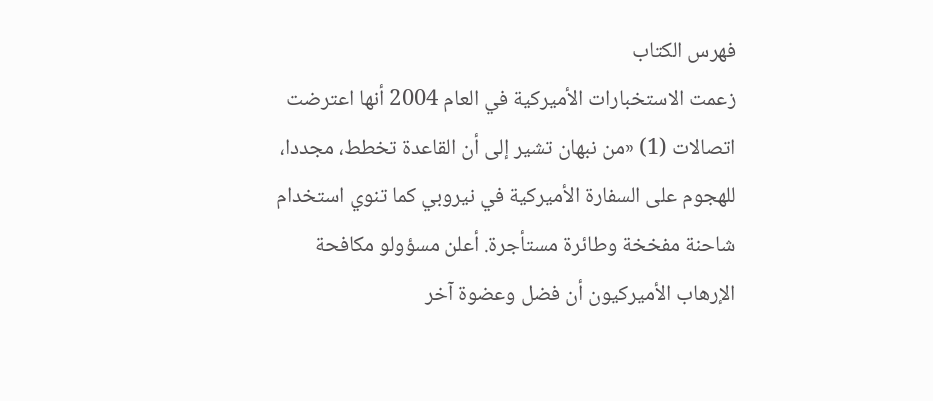فهرس الكتاب
زعمت الاستخبارات الأميركية في العام 2004 أنها اعترضت اتصالات (1) «من نبهان تشير إلى أن القاعدة تخطط، مجددا، للهجوم على السفارة الأميركية في نيروبي كما تنوي استخدام شاحنة مفخخة وطائرة مستأجرة. أعلن مسؤولو مكافحة الإرهاب الأميركيون أن فضل وعضوة آخر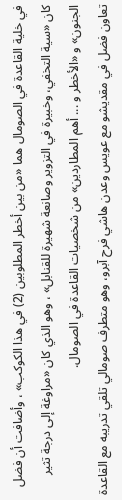في خلية القاعدة في الصومال هما «من بين أخطر المطلوبين (2) في هذا الكوكب» ، وأضافت أن فضل كان «سية التخفي، وخبيرة في التزوير وصانعة شهيرة للقنابل» ، وهو الذي كان «مراوغة إلى درجة تثير الجنون» و «الأخطر و ... أهم المطاردين» من شخصيات القاعدة في الصومال.
تعاون فضل في مقديشو مع عويس وعدن هاشي فرح آبرو، وهو متطرف صومالي تلقي تدريبه مع القاعدة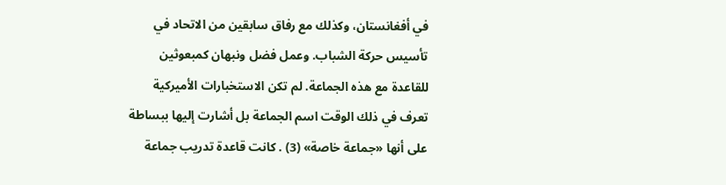في أفغانستان، وكذلك مع رفاق سابقين من الاتحاد في تأسيس حركة الشباب. وعمل فضل ونبهان کمبعوثين للقاعدة مع هذه الجماعة. لم تكن الاستخبارات الأميركية تعرف في ذلك الوقت اسم الجماعة بل أشارت إليها ببساطة على أنها «جماعة خاصة» (3) . كانت قاعدة تدريب جماعة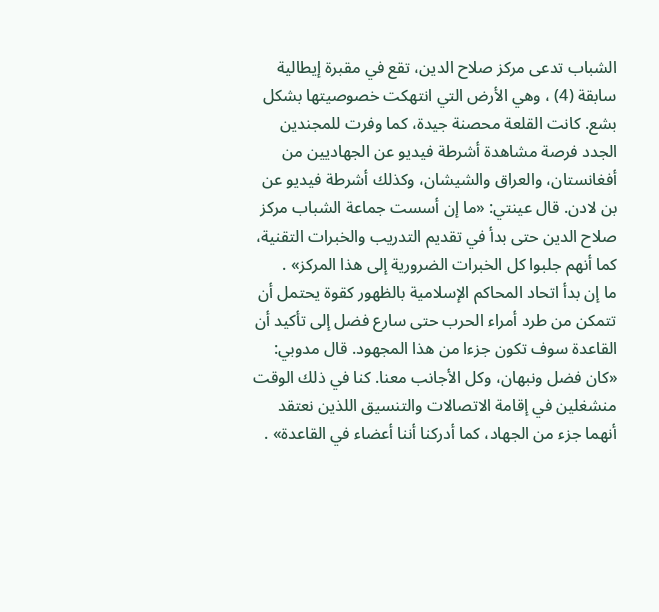الشباب تدعى مركز صلاح الدين، تقع في مقبرة إيطالية سابقة (4) ، وهي الأرض التي انتهكت خصوصيتها بشكل بشع. كانت القلعة محصنة جيدة، كما وفرت للمجندين الجدد فرصة مشاهدة أشرطة فيديو عن الجهاديين من أفغانستان، والعراق والشيشان، وكذلك أشرطة فيديو عن بن لادن. قال عينتي: «ما إن أسست جماعة الشباب مرکز صلاح الدين حتى بدأ في تقديم التدريب والخبرات التقنية، كما أنهم جلبوا كل الخبرات الضرورية إلى هذا المركز» .
ما إن بدأ اتحاد المحاكم الإسلامية بالظهور كقوة يحتمل أن تتمكن من طرد أمراء الحرب حتى سارع فضل إلى تأكيد أن القاعدة سوف تكون جزءا من هذا المجهود. قال مدوبي: «كان فضل ونبهان، وكل الأجانب معنا. كنا في ذلك الوقت منشغلين في إقامة الاتصالات والتنسيق اللذين نعتقد أنهما جزء من الجهاد، كما أدركنا أننا أعضاء في القاعدة» .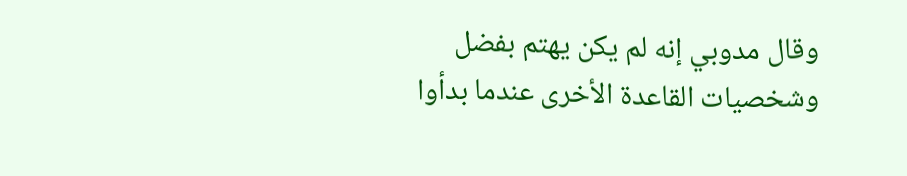وقال مدوبي إنه لم يكن يهتم بفضل وشخصيات القاعدة الأخرى عندما بدأوا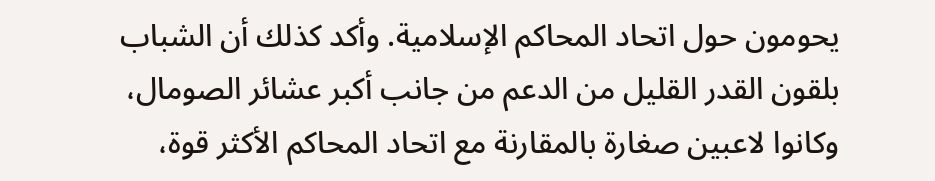يحومون حول اتحاد المحاكم الإسلامية. وأكد كذلك أن الشباب بلقون القدر القليل من الدعم من جانب أكبر عشائر الصومال، وكانوا لاعبين صغارة بالمقارنة مع اتحاد المحاكم الأكثر قوة،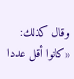وقال كذلك: «كانوا أقل عددا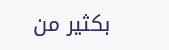بكثير من